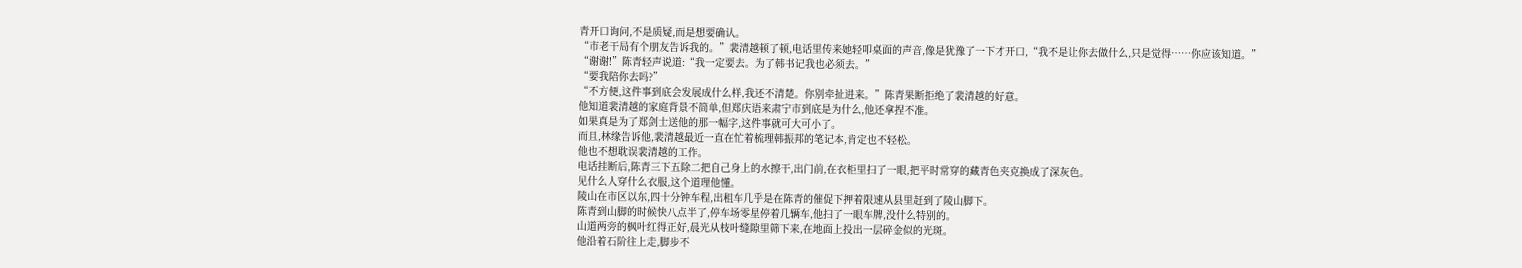青开口询问,不是质疑,而是想要确认。
“市老干局有个朋友告诉我的。”裴清越顿了顿,电话里传来她轻叩桌面的声音,像是犹豫了一下才开口,“我不是让你去做什么,只是觉得……你应该知道。”
“谢谢!”陈青轻声说道:“我一定要去。为了韩书记我也必须去。”
“要我陪你去吗?”
“不方便,这件事到底会发展成什么样,我还不清楚。你别牵扯进来。”陈青果断拒绝了裴清越的好意。
他知道裴清越的家庭背景不简单,但郑庆语来肃宁市到底是为什么,他还拿捏不准。
如果真是为了郑剑士送他的那一幅字,这件事就可大可小了。
而且,林缘告诉他,裴清越最近一直在忙着梳理韩振邦的笔记本,肯定也不轻松。
他也不想耽误裴清越的工作。
电话挂断后,陈青三下五除二把自己身上的水擦干,出门前,在衣柜里扫了一眼,把平时常穿的藏青色夹克换成了深灰色。
见什么人穿什么衣服,这个道理他懂。
陵山在市区以东,四十分钟车程,出租车几乎是在陈青的催促下押着限速从县里赶到了陵山脚下。
陈青到山脚的时候快八点半了,停车场零星停着几辆车,他扫了一眼车牌,没什么特别的。
山道两旁的枫叶红得正好,晨光从枝叶缝隙里筛下来,在地面上投出一层碎金似的光斑。
他沿着石阶往上走,脚步不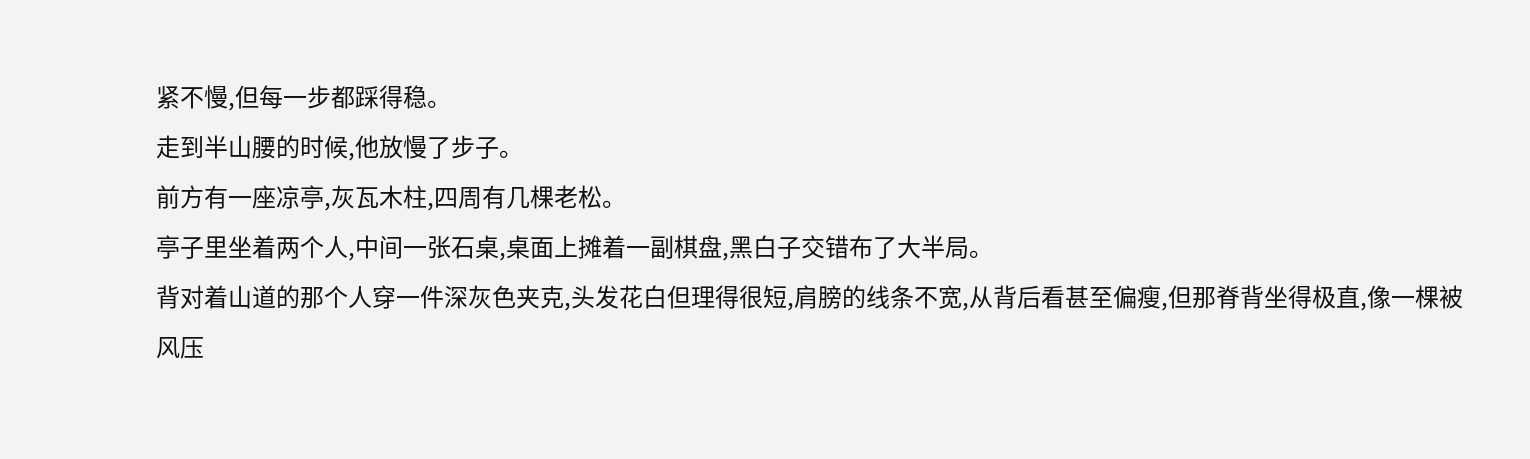紧不慢,但每一步都踩得稳。
走到半山腰的时候,他放慢了步子。
前方有一座凉亭,灰瓦木柱,四周有几棵老松。
亭子里坐着两个人,中间一张石桌,桌面上摊着一副棋盘,黑白子交错布了大半局。
背对着山道的那个人穿一件深灰色夹克,头发花白但理得很短,肩膀的线条不宽,从背后看甚至偏瘦,但那脊背坐得极直,像一棵被风压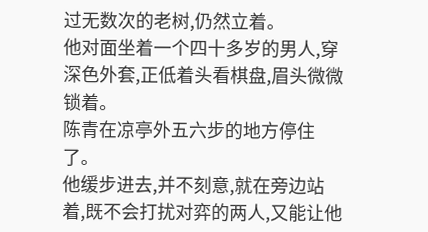过无数次的老树,仍然立着。
他对面坐着一个四十多岁的男人,穿深色外套,正低着头看棋盘,眉头微微锁着。
陈青在凉亭外五六步的地方停住了。
他缓步进去,并不刻意,就在旁边站着,既不会打扰对弈的两人,又能让他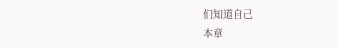们知道自己
本章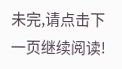未完,请点击下一页继续阅读!